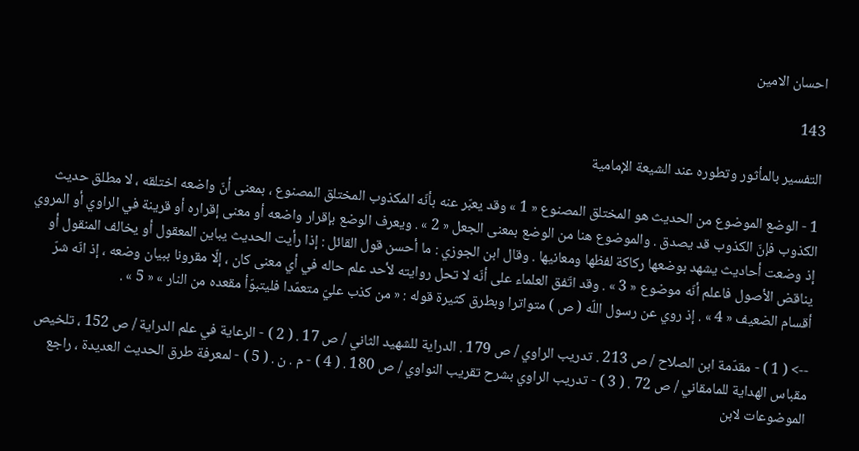احسان الامين

143

التفسير بالمأثور وتطوره عند الشيعة الإمامية

1 - الوضع الموضوع من الحديث هو المختلق المصنوع « 1 » وقد يعبّر عنه بأنّه المكذوب المختلق المصنوع ، بمعنى أنّ واضعه اختلقه ، لا مطلق حديث الكذوب فإنّ الكذوب قد يصدق . والموضوع هنا من الوضع بمعنى الجعل « 2 » . ويعرف الوضع بإقرار واضعه أو معنى إقراره أو قرينة في الراوي أو المروي إذ وضعت أحاديث يشهد بوضعها ركاكة لفظها ومعانيها . وقال ابن الجوزي : ما أحسن قول القائل : إذا رأيت الحديث يباين المعقول أو يخالف المنقول أو يناقض الأصول فاعلم أنّه موضوع « 3 » . وقد اتّفق العلماء على أنّه لا تحل روايته لأحد علم حاله في أي معنى كان ، إلّا مقرونا ببيان وضعه ، إذ انّه شرّ أقسام الضعيف « 4 » . إذ روي عن رسول اللّه ( ص ) متواترا وبطرق كثيرة قوله : « من كذب عليّ متعمّدا فليتبوّأ مقعده من النار » « 5 » .

--> ( 1 ) - مقدّمة ابن الصلاح / ص 213 . تدريب الراوي / ص 179 . الدراية للشهيد الثاني / ص 17 . ( 2 ) - الرعاية في علم الدراية / ص 152 ، تلخيص مقباس الهداية للمامقاني / ص 72 . ( 3 ) - تدريب الراوي بشرح تقريب النواوي / ص 180 . ( 4 ) - م . ن . ( 5 ) - لمعرفة طرق الحديث العديدة ، راجع الموضوعات لابن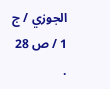الجوزي / ج 1 / ص 28 .